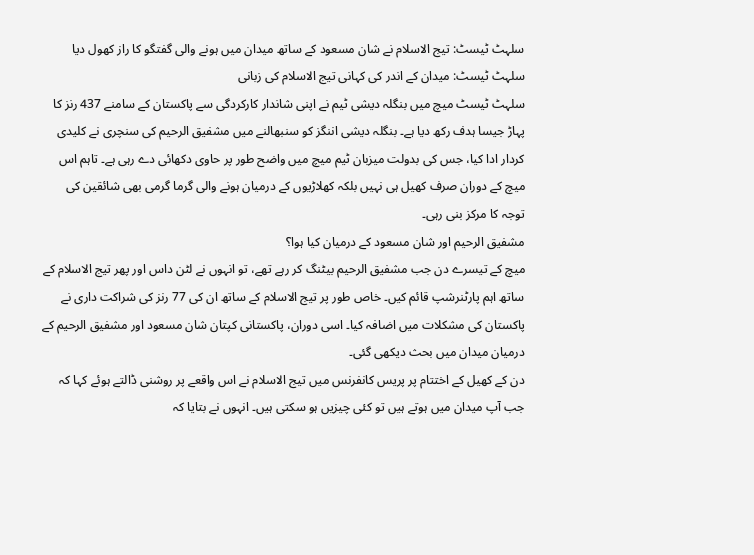سلہٹ ٹیسٹ: تیج الاسلام نے شان مسعود کے ساتھ میدان میں ہونے والی گفتگو کا راز کھول دیا
سلہٹ ٹیسٹ: میدان کے اندر کی کہانی تیج الاسلام کی زبانی
سلہٹ ٹیسٹ میچ میں بنگلہ دیشی ٹیم نے اپنی شاندار کارکردگی سے پاکستان کے سامنے 437 رنز کا پہاڑ جیسا ہدف رکھ دیا ہے۔ بنگلہ دیشی اننگز کو سنبھالنے میں مشفیق الرحیم کی سنچری نے کلیدی کردار ادا کیا، جس کی بدولت میزبان ٹیم میچ میں واضح طور پر حاوی دکھائی دے رہی ہے۔ تاہم اس میچ کے دوران صرف کھیل ہی نہیں بلکہ کھلاڑیوں کے درمیان ہونے والی گرما گرمی بھی شائقین کی توجہ کا مرکز بنی رہی۔
مشفیق الرحیم اور شان مسعود کے درمیان کیا ہوا؟
میچ کے تیسرے دن جب مشفیق الرحیم بیٹنگ کر رہے تھے، تو انہوں نے لٹن داس اور پھر تیج الاسلام کے ساتھ اہم پارٹنرشپ قائم کیں۔ خاص طور پر تیج الاسلام کے ساتھ ان کی 77 رنز کی شراکت داری نے پاکستان کی مشکلات میں اضافہ کیا۔ اسی دوران، پاکستانی کپتان شان مسعود اور مشفیق الرحیم کے درمیان میدان میں بحث دیکھی گئی۔
دن کے کھیل کے اختتام پر پریس کانفرنس میں تیج الاسلام نے اس واقعے پر روشنی ڈالتے ہوئے کہا کہ جب آپ میدان میں ہوتے ہیں تو کئی چیزیں ہو سکتی ہیں۔ انہوں نے بتایا کہ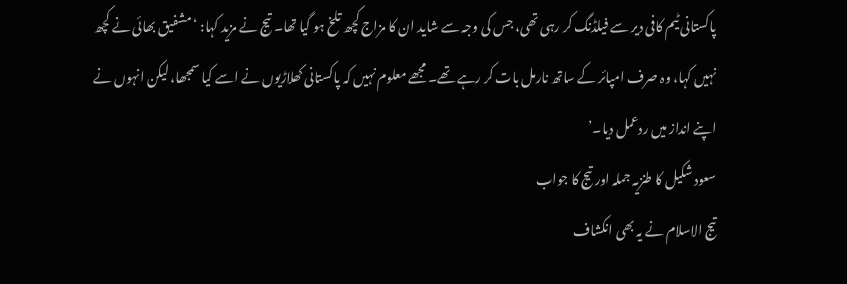پاکستانی ٹیم کافی دیر سے فیلڈنگ کر رہی تھی، جس کی وجہ سے شاید ان کا مزاج کچھ تلخ ہو گیا تھا۔ تیج نے مزید کہا: ‘مشفیق بھائی نے کچھ نہیں کہا، وہ صرف امپائر کے ساتھ نارمل بات کر رہے تھے۔ مجھے معلوم نہیں کہ پاکستانی کھلاڑیوں نے اسے کیا سمجھا، لیکن انہوں نے اپنے انداز میں ردعمل دیا۔’
سعود شکیل کا طنزیہ جملہ اور تیج کا جواب
تیج الاسلام نے یہ بھی انکشاف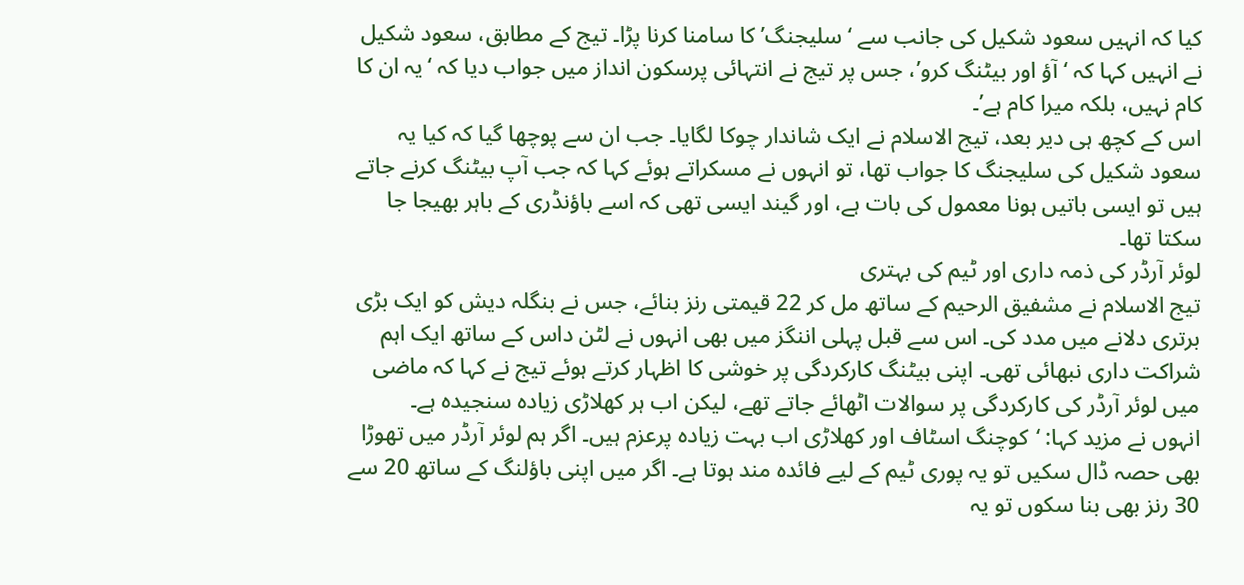کیا کہ انہیں سعود شکیل کی جانب سے ‘سلیجنگ’ کا سامنا کرنا پڑا۔ تیج کے مطابق، سعود شکیل نے انہیں کہا کہ ‘آؤ اور بیٹنگ کرو’، جس پر تیج نے انتہائی پرسکون انداز میں جواب دیا کہ ‘یہ ان کا کام نہیں، بلکہ میرا کام ہے’۔
اس کے کچھ ہی دیر بعد، تیج الاسلام نے ایک شاندار چوکا لگایا۔ جب ان سے پوچھا گیا کہ کیا یہ سعود شکیل کی سلیجنگ کا جواب تھا، تو انہوں نے مسکراتے ہوئے کہا کہ جب آپ بیٹنگ کرنے جاتے ہیں تو ایسی باتیں ہونا معمول کی بات ہے، اور گیند ایسی تھی کہ اسے باؤنڈری کے باہر بھیجا جا سکتا تھا۔
لوئر آرڈر کی ذمہ داری اور ٹیم کی بہتری
تیج الاسلام نے مشفیق الرحیم کے ساتھ مل کر 22 قیمتی رنز بنائے، جس نے بنگلہ دیش کو ایک بڑی برتری دلانے میں مدد کی۔ اس سے قبل پہلی اننگز میں بھی انہوں نے لٹن داس کے ساتھ ایک اہم شراکت داری نبھائی تھی۔ اپنی بیٹنگ کارکردگی پر خوشی کا اظہار کرتے ہوئے تیج نے کہا کہ ماضی میں لوئر آرڈر کی کارکردگی پر سوالات اٹھائے جاتے تھے، لیکن اب ہر کھلاڑی زیادہ سنجیدہ ہے۔
انہوں نے مزید کہا: ‘کوچنگ اسٹاف اور کھلاڑی اب بہت زیادہ پرعزم ہیں۔ اگر ہم لوئر آرڈر میں تھوڑا بھی حصہ ڈال سکیں تو یہ پوری ٹیم کے لیے فائدہ مند ہوتا ہے۔ اگر میں اپنی باؤلنگ کے ساتھ 20 سے 30 رنز بھی بنا سکوں تو یہ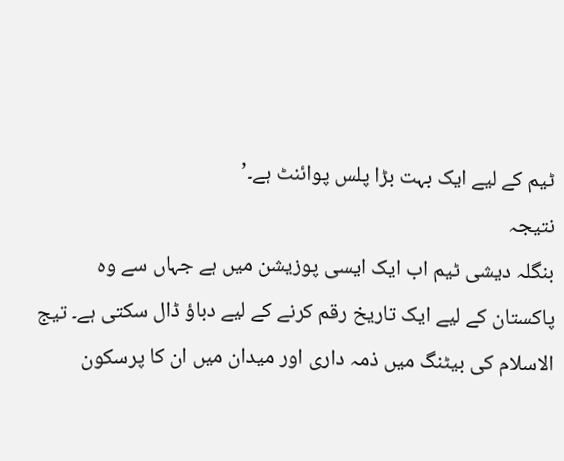ٹیم کے لیے ایک بہت بڑا پلس پوائنٹ ہے۔’
نتیجہ
بنگلہ دیشی ٹیم اب ایک ایسی پوزیشن میں ہے جہاں سے وہ پاکستان کے لیے ایک تاریخ رقم کرنے کے لیے دباؤ ڈال سکتی ہے۔ تیج الاسلام کی بیٹنگ میں ذمہ داری اور میدان میں ان کا پرسکون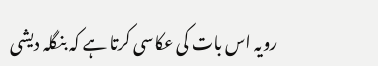رویہ اس بات کی عکاسی کرتا ہے کہ بنگلہ دیشی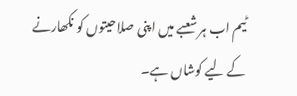ٹیم اب ہر شعبے میں اپنی صلاحیتوں کو نکھارنے کے لیے کوشاں ہے۔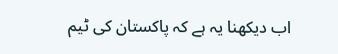اب دیکھنا یہ ہے کہ پاکستان کی ٹیم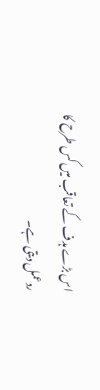اس بڑے ہدف کے تعاقب میں کس طرح کا ردعمل دیتی ہے۔